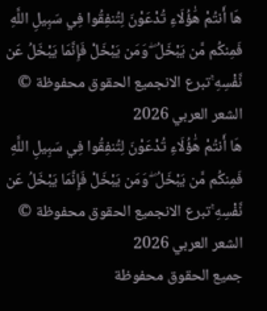هَا أَنتُمْ هَٰؤُلَاءِ تُدْعَوْنَ لِتُنفِقُوا فِي سَبِيلِ اللَّهِ فَمِنكُم مَّن يَبْخَلُ ۖ وَمَن يَبْخَلْ فَإِنَّمَا يَبْخَلُ عَن نَّفْسِهِ ۚتبرع الانجميع الحقوق محفوظة © الشعر العربي 2026
هَا أَنتُمْ هَٰؤُلَاءِ تُدْعَوْنَ لِتُنفِقُوا فِي سَبِيلِ اللَّهِ فَمِنكُم مَّن يَبْخَلُ ۖ وَمَن يَبْخَلْ فَإِنَّمَا يَبْخَلُ عَن نَّفْسِهِ ۚتبرع الانجميع الحقوق محفوظة © الشعر العربي 2026
جميع الحقوق محفوظة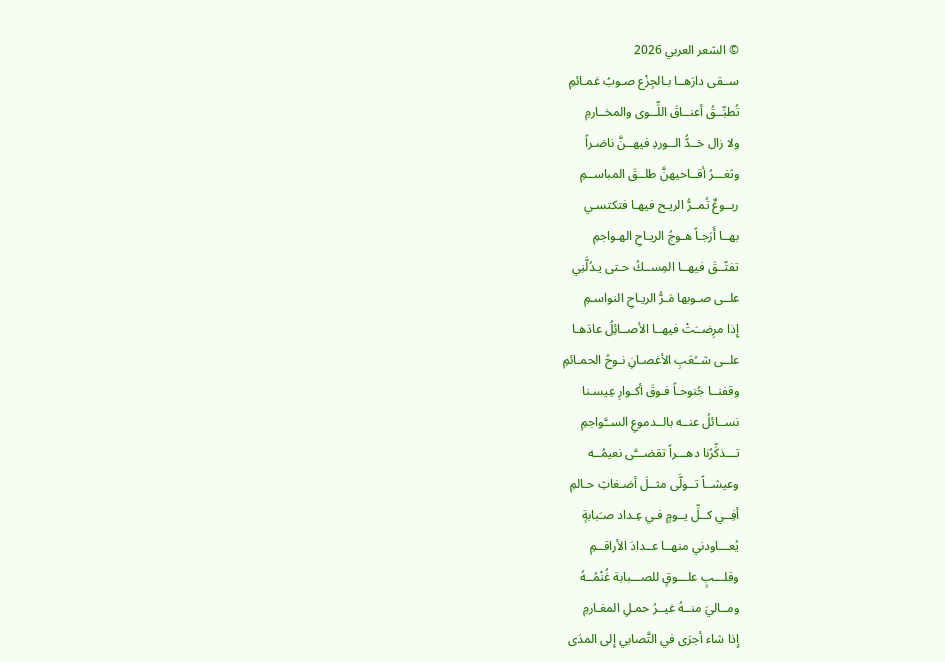© الشعر العربي 2026
ســقى دارَهــا بـالجِزْع صـوبُ غمـائمِ
تُطبِّــقُ أعنــاقَ اللِّــوى والمخــارمِ
ولا زال خــدُّ الــوردِ فيهــنَّ ناضـراً
وثغـــرُ أقــاحيهنَّ طلــقَ المباســمِ
ربــوعٌ تُمــرُّ الريـح فيهـا فتكتسـي
بهــا أَرَجـاً هـوجُ الريـاحِ الهـواجمِ
تفتّــقَ فيهــا المِســكُ حـتى يـدُلَّنِي
علــى صـوبها مَـرُّ الريـاحِ النواسـمِ
إِذا مرِضــَتْ فيهــا الأصــائِلُ عادَهـا
علــى شــُعَبِ الأغصـانِ نـوحُ الحمـائمِ
وقفنــا جُنوحـاً فـوقَ أكـوارِ عِيسـنا
نســائلُ عنــه بالــدموعِ الســَّواجمِ
تـــذكِّرُنا دهـــراً تقضـــَّى نعيمُــه
وعيشــاً تــولَّى مثــلَ أضـغاثِ حـالمِ
أفِــي كــلِّ يــومٍ فـي عِـداد صـَبابةٍ
يُعـــاودني منهــا عــدادَ الأراقــمِ
وقلـــبٍ علـــوقٍ للصـــبابة غُنْمُــهُ
ومــاليَ منــهُ غيــرُ حمـلِ المغـارمِ
إِذا شاء أجرَى في التَّصابي إِلى المدَى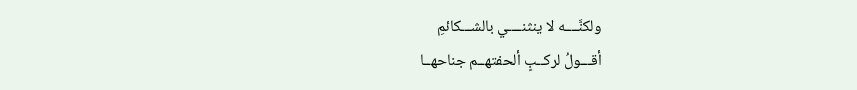ولكنَّــــه لا ينثنــــي بالشـــكائمِ
أقـــولُ لركــبٍ ألحفتهــم جناحهــا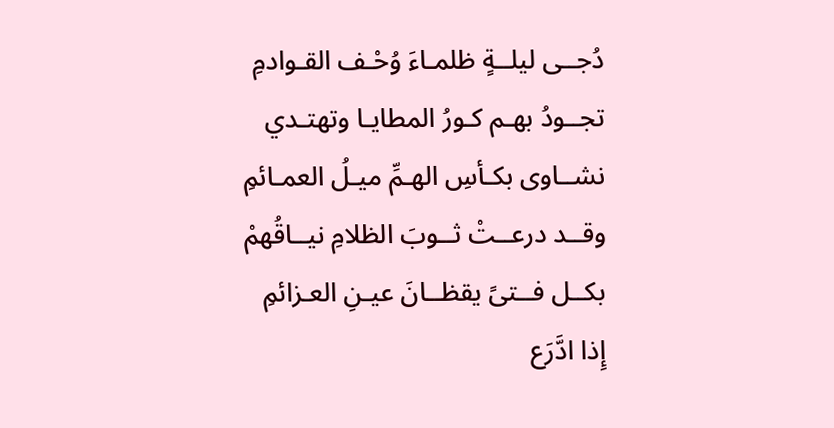دُجــى ليلــةٍ ظلمـاءَ وُحْـف القـوادمِ
تجــودُ بهـم كـورُ المطايـا وتهتـدي
نشــاوى بكـأسِ الهـمِّ ميـلُ العمـائمِ
وقــد درعــتْ ثــوبَ الظلامِ نيــاقُهمْ
بكــل فــتىً يقظــانَ عيـنِ العـزائمِ
إِذا ادَّرَع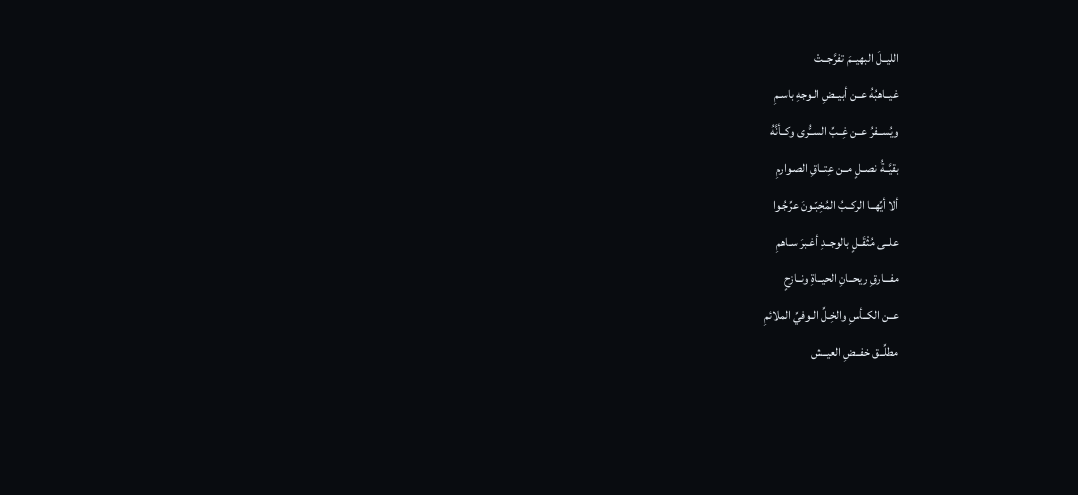الليــلَ البهيــمَ تفرَّجــتْ
غيــاهبُهُ عــن أبيــضِ الـوجهِ باسـمِ
ويُســفرُ عــن غِــبِّ الســُّرى وكــأنَّهُ
بقيَّــةُ نصــلٍ مــن عِتــاقِ الصـوارمِ
ألا أيِّهــا الركــبُ المُخِبّـونَ عرِّجُـوا
علــى مُثْقَــلٍ بالوجــدِ أغـبرَ سـاهمِ
مفـــارقِ ريحــانِ الحيــاةِ ونــازحٍ
عــن الكــأسِ والخِـلِّ الـوفيِّ الملائمِ
مطلِّــق خفــضِ العيــش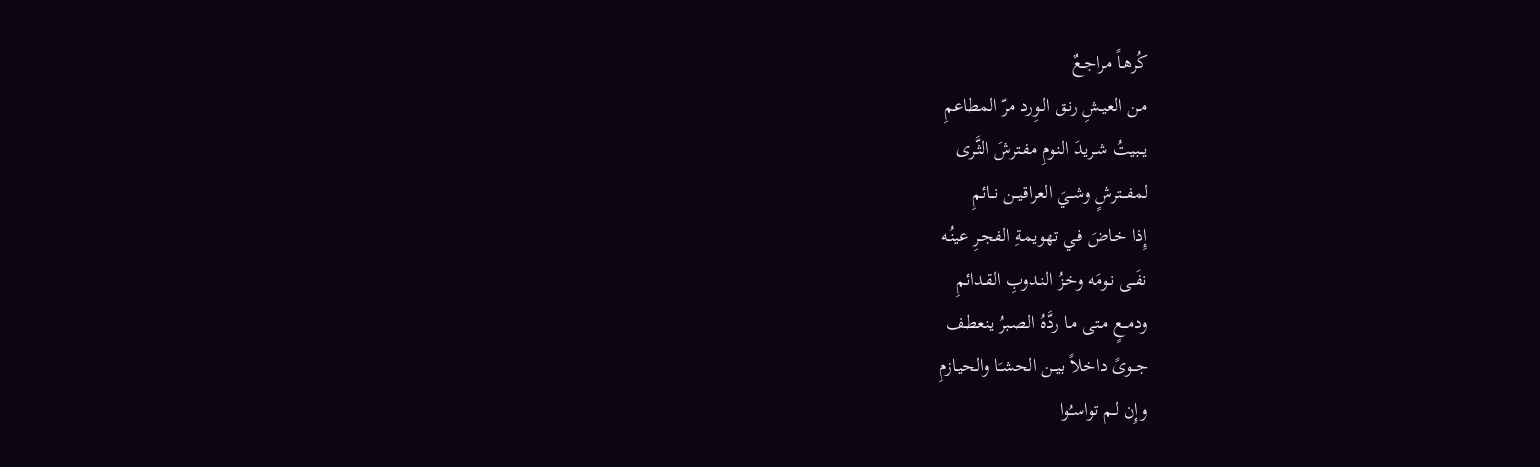كُرهـاً مراجـعٌ
مـن العيـشِ رنـق الـوِرد مرّ المطاعمِ
يــبيتُ شـريدَ النـومِ مفـترشَ الثَّـرى
لمفـــترشٍ وشــيَ العراقيــن نــائمِ
إِذا خـاضَ فـي تهويمـةِ الفجـرِ عينُـه
نفَــى نـومَه وخـزُ النـدوبِ القـدائمِ
ودمــعٍ مـتى مـا ردَّهُ الصـبرُ ينعطـف
جــوىً داخلاً بيــن الحشـَا والحيـازمِ
وإِن لـم تواسـُوا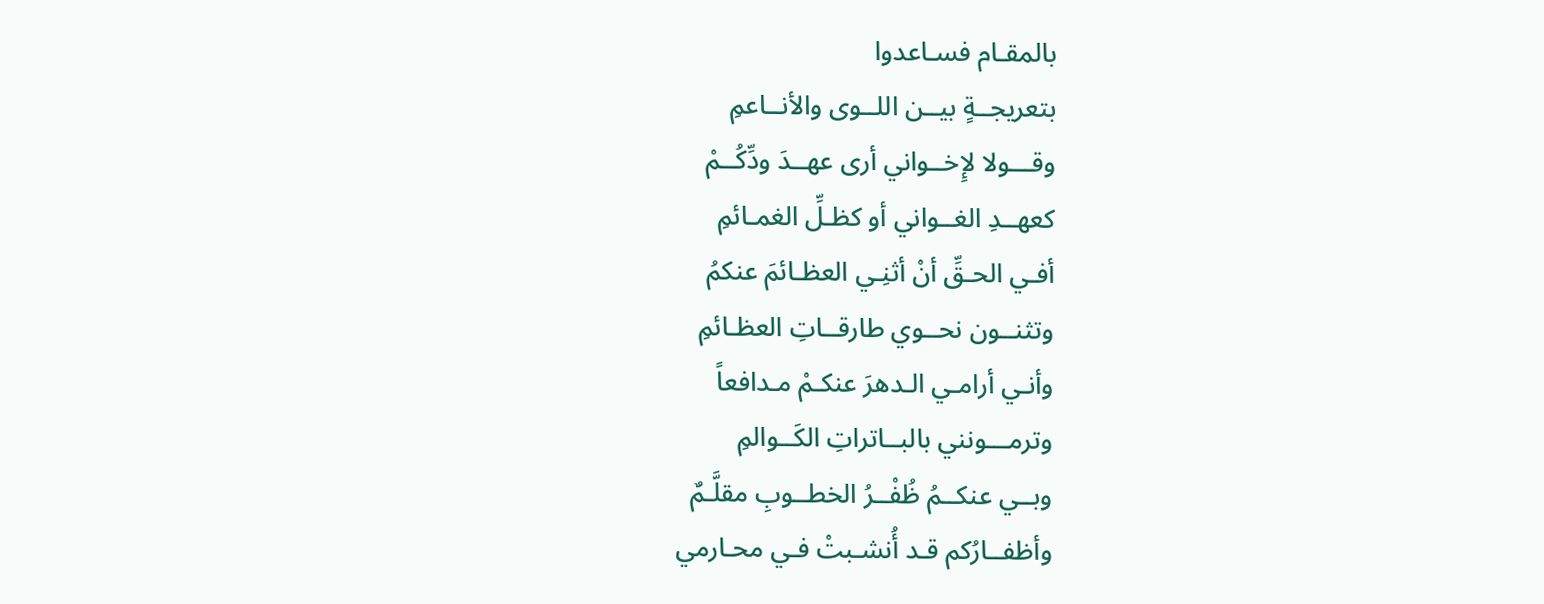بالمقـام فسـاعدوا
بتعريجــةٍ بيــن اللــوى والأنــاعمِ
وقـــولا لإِخــواني أرى عهــدَ ودِّكُــمْ
كعهــدِ الغــواني أو كظـلِّ الغمـائمِ
أفـي الحـقِّ أنْ أثنِـي العظـائمَ عنكمُ
وتثنــون نحــوي طارقــاتِ العظـائمِ
وأنـي أرامـي الـدهرَ عنكـمْ مـدافعاً
وترمـــونني بالبــاتراتِ الكَــوالمِ
وبــي عنكــمُ ظُفْــرُ الخطــوبِ مقلَّـمٌ
وأظفــارُكم قـد أُنشـبتْ فـي محـارمي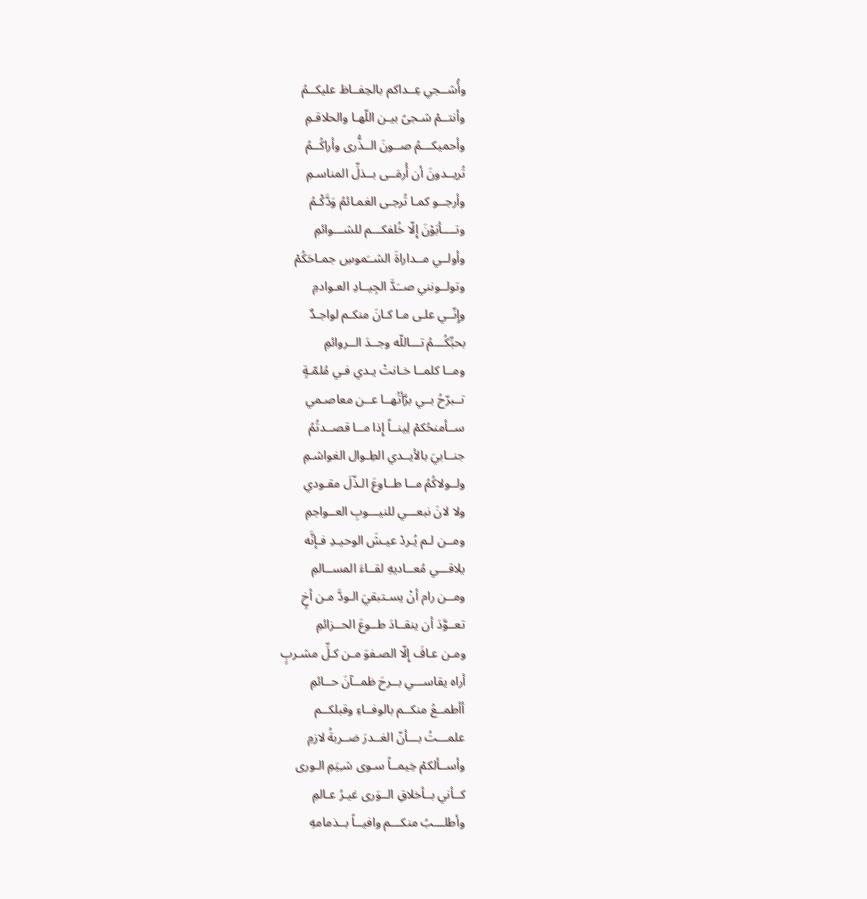وأُشــجي عِــداكم بالحِفــاظ عليكــمُ
وأنتــمْ شـجىً بيـن اللّهـا والحلاقـمِ
وأحميكـــمُ صــونَ الــذُّرى وأراكُــمُ
تُريــدونَ أن أُرمَــى بــذلِّ المناسـمِ
وأرجــو كمـا تُرجـى الغمـائمُ وَدَّكْـمُ
وتــــأبَوْنَ إِلّا خُلفكـــم للشـــوائمِ
وأولــي مــداراةَ الشــَموسِ جمـاحَكُمْ
وتولــونني صــَدَّ الجِيــادِ العـوادمِ
وإِنّــي علـى مـا كـانَ منكـم لواجـدٌ
بحبِّكُـــمُ تـــاللّه وجــدَ الــروائمِ
ومــا كلمــا خـانتْ يـدي فـي مُلمّـةٍ
تــبرّحُ بــي برَّأتُهــا عــن معاصـمي
ســأمنحُكمْ لِينــاً إِذا مــا قصــدتُمُ
جنــابيَ بالأيــدي الطِـوال الغواشـمِ
ولــولاكُمُ مــا طــاوعَ الـذّلَ مقـودي
ولا لانَ نبعـــي للنيـــوبِ العــواجمِ
ومــن لـم يُـردْ عيـشَ الوحيـدِ فـإنَّه
يلاقـــي مُعــاديهِ لقــاءَ المســالمِ
ومــن رام أنْ يسـتبقيَ الـودَّ مـن أخٍ
تعــوَّدَ أن ينقــادَ طــوعَ الحــزائمِ
ومـن عـافَ إِلّا الصـفوَ مـن كـلِّ مشـربٍ
أراه يقاســـي بــرحَ ظمــآنَ حــائمِ
أأطمــعُ منكــم بالوفــاءِ وقبلكــم
علمـــتُ بـــأنّ الغــدرَ ضــربةُ لازمِ
وأســألكمْ خِيمــاً سـوى شـِيَمِ الـورى
كــأني بــأخلاقِ الــوَرى غيـرُ عـالمِ
وأطلـــبُ منكـــم وافيــاً بــذمامهِ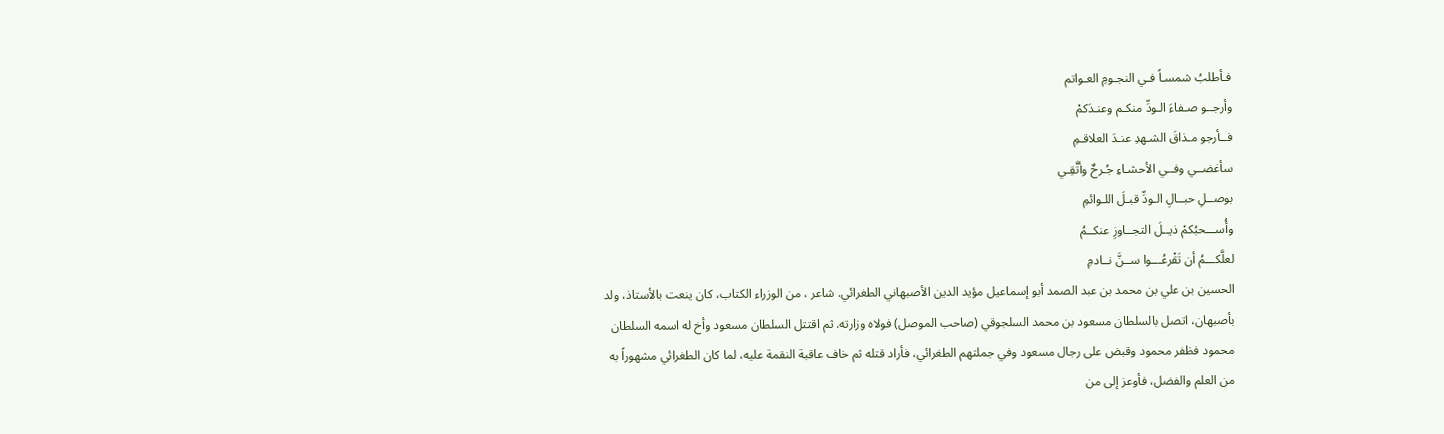فـأطلبُ شمسـاً فـي النجـومِ العـواتم
وأرجــو صـفاءَ الـودِّ منكـم وعنـدَكمْ
فــأرجو مـذاقَ الشـهدِ عنـدَ العلاقـمِ
سأغضــي وفــي الأحشـاءِ جُـرحٌ وأتَّقِـي
بوصــلِ حبــالِ الـودِّ قبـلَ اللـوائمِ
وأُســـحبُكمْ ذيــلَ التجــاوزِ عنكــمُ
لعلَّكـــمُ أن تَقْرعُـــوا ســنَّ نــادمِ
الحسين بن علي بن محمد بن عبد الصمد أبو إسماعيل مؤيد الدين الأصبهاني الطغرائي. شاعر ، من الوزراء الكتاب، كان ينعت بالأستاذ، ولد بأصبهان، اتصل بالسلطان مسعود بن محمد السلجوقي (صاحب الموصل) فولاه وزارته. ثم اقتتل السلطان مسعود وأخ له اسمه السلطان محمود فظفر محمود وقبض على رجال مسعود وفي جملتهم الطغرائي، فأراد قتله ثم خاف عاقبة النقمة عليه، لما كان الطغرائي مشهوراً به من العلم والفضل، فأوعز إلى من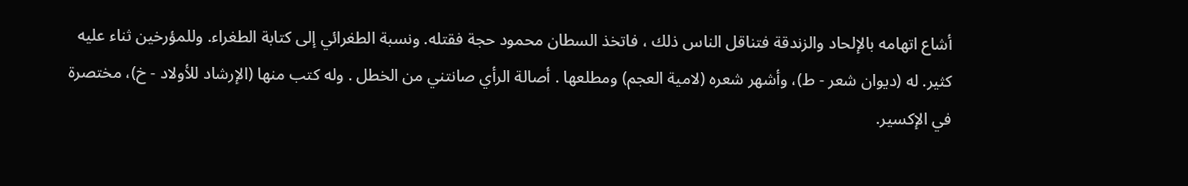أشاع اتهامه بالإلحاد والزندقة فتناقل الناس ذلك ، فاتخذ السطان محمود حجة فقتله. ونسبة الطغرائي إلى كتابة الطغراء. وللمؤرخين ثناء عليه كثير. له (ديوان شعر - ط)، وأشهر شعره (لامية العجم) ومطلعها . أصالة الرأي صانتني من الخطل . وله كتب منها (الإرشاد للأولاد - خ)، مختصرة في الإكسير.